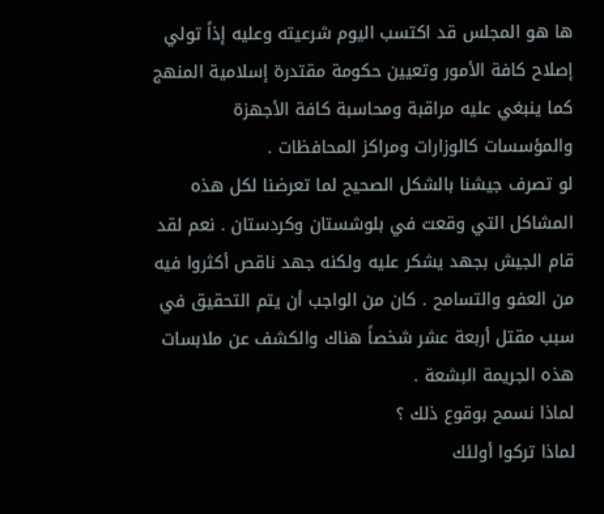ها هو المجلس قد اكتسب اليوم شرعيته وعليه إذاً تولي إصلاح كافة الأمور وتعيين حكومة مقتدرة إسلامية المنهج كما ينبغي عليه مراقبة ومحاسبة كافة الأجهزة والمؤسسات كالوزارات ومراكز المحافظات .
لو تصرف جيشنا بالشكل الصحيح لما تعرضنا لكل هذه المشاكل التي وقعت في بلوشستان وكردستان . نعم لقد قام الجيش بجهد يشكر عليه ولكنه جهد ناقص أكثروا فيه من العفو والتسامح . كان من الواجب أن يتم التحقيق في سبب مقتل أربعة عشر شخصاً هناك والكشف عن ملابسات هذه الجريمة البشعة .
لماذا نسمح بوقوع ذلك ؟
لماذا تركوا أولئك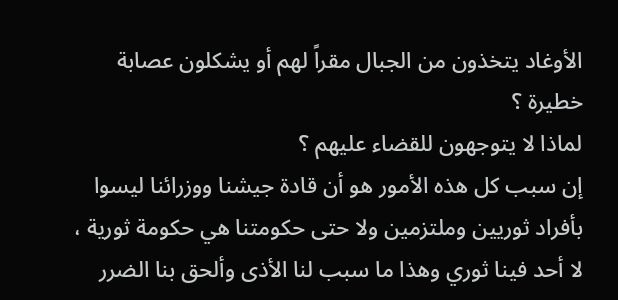الأوغاد يتخذون من الجبال مقراً لهم أو يشكلون عصابة خطيرة ؟
لماذا لا يتوجهون للقضاء عليهم ؟
إن سبب كل هذه الأمور هو أن قادة جيشنا ووزرائنا ليسوا بأفراد ثوريين وملتزمين ولا حتى حكومتنا هي حكومة ثورية ، لا أحد فينا ثوري وهذا ما سبب لنا الأذى وألحق بنا الضرر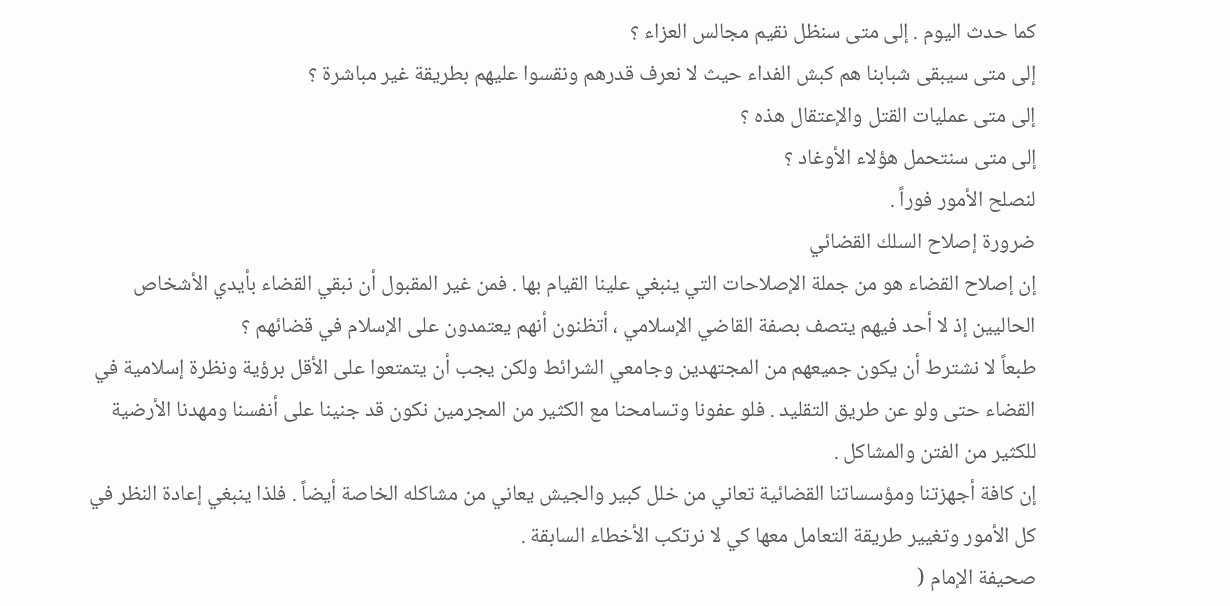كما حدث اليوم . إلى متى سنظل نقيم مجالس العزاء ؟
إلى متى سيبقى شبابنا هم كبش الفداء حيث لا نعرف قدرهم ونقسوا عليهم بطريقة غير مباشرة ؟
إلى متى عمليات القتل والإعتقال هذه ؟
إلى متى سنتحمل هؤلاء الأوغاد ؟
لنصلح الأمور فوراً .
ضرورة إصلاح السلك القضائي
إن إصلاح القضاء هو من جملة الإصلاحات التي ينبغي علينا القيام بها . فمن غير المقبول أن نبقي القضاء بأيدي الأشخاص الحاليين إذ لا أحد فيهم يتصف بصفة القاضي الإسلامي ، أتظنون أنهم يعتمدون على الإسلام في قضائهم ؟
طبعاً لا نشترط أن يكون جميعهم من المجتهدين وجامعي الشرائط ولكن يجب أن يتمتعوا على الأقل برؤية ونظرة إسلامية في القضاء حتى ولو عن طريق التقليد . فلو عفونا وتسامحنا مع الكثير من المجرمين نكون قد جنينا على أنفسنا ومهدنا الأرضية للكثير من الفتن والمشاكل .
إن كافة أجهزتنا ومؤسساتنا القضائية تعاني من خلل كبير والجيش يعاني من مشاكله الخاصة أيضاً . فلذا ينبغي إعادة النظر في كل الأمور وتغيير طريقة التعامل معها كي لا نرتكب الأخطاء السابقة .
صحيفة الإمام (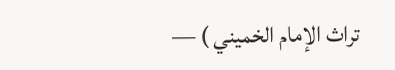تراث الإمام الخميني ) —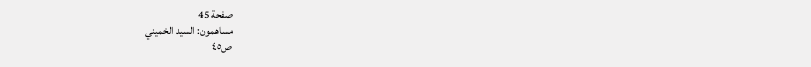صفحة 45
مساهمون: السيد الخميني
ص٤٥